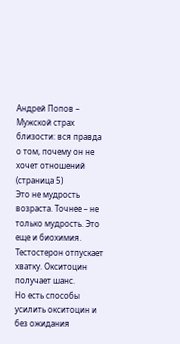Андрей Попов – Мужской страх близости: вся правда о том, почему он не хочет отношений (страница 5)
Это не мудрость возраста. Точнее – не только мудрость. Это еще и биохимия. Тестостерон отпускает хватку. Окситоцин получает шанс.
Но есть способы усилить окситоцин и без ожидания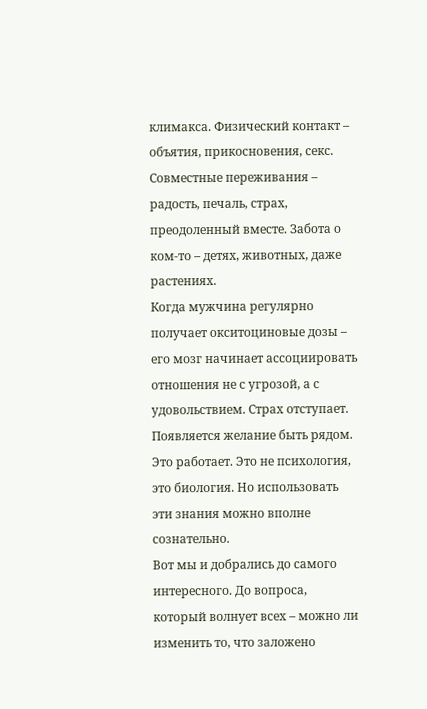климакса. Физический контакт – объятия, прикосновения, секс. Совместные переживания – радость, печаль, страх, преодоленный вместе. Забота о ком-то – детях, животных, даже растениях.
Когда мужчина регулярно получает окситоциновые дозы – его мозг начинает ассоциировать отношения не с угрозой, а с удовольствием. Страх отступает. Появляется желание быть рядом.
Это работает. Это не психология, это биология. Но использовать эти знания можно вполне сознательно.
Вот мы и добрались до самого интересного. До вопроса, который волнует всех – можно ли изменить то, что заложено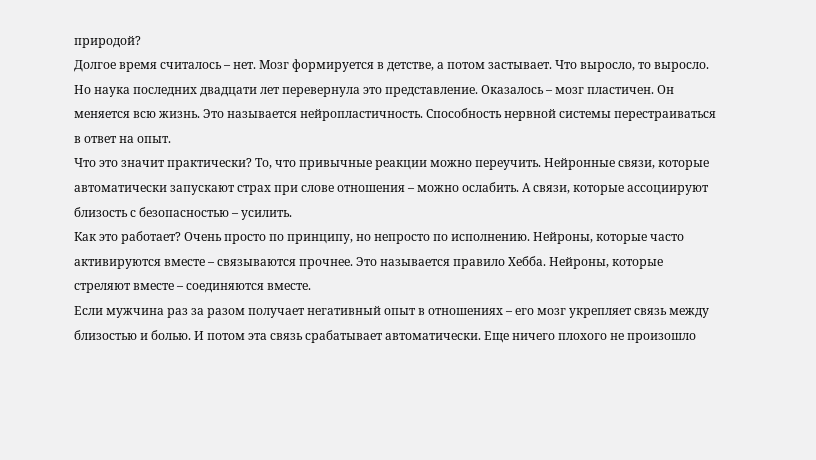природой?
Долгое время считалось – нет. Мозг формируется в детстве, а потом застывает. Что выросло, то выросло.
Но наука последних двадцати лет перевернула это представление. Оказалось – мозг пластичен. Он меняется всю жизнь. Это называется нейропластичность. Способность нервной системы перестраиваться в ответ на опыт.
Что это значит практически? То, что привычные реакции можно переучить. Нейронные связи, которые автоматически запускают страх при слове отношения – можно ослабить. А связи, которые ассоциируют близость с безопасностью – усилить.
Как это работает? Очень просто по принципу, но непросто по исполнению. Нейроны, которые часто активируются вместе – связываются прочнее. Это называется правило Хебба. Нейроны, которые стреляют вместе – соединяются вместе.
Если мужчина раз за разом получает негативный опыт в отношениях – его мозг укрепляет связь между близостью и болью. И потом эта связь срабатывает автоматически. Еще ничего плохого не произошло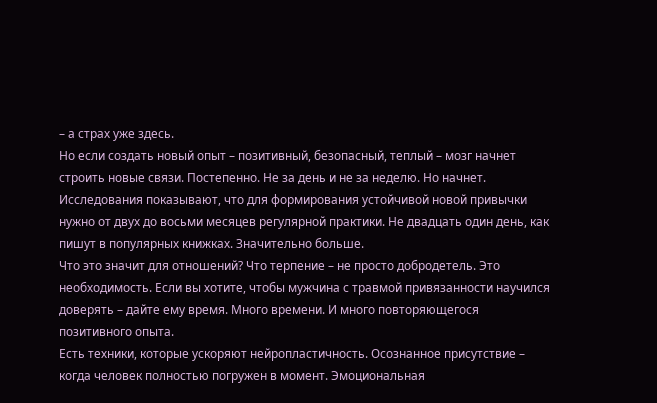– а страх уже здесь.
Но если создать новый опыт – позитивный, безопасный, теплый – мозг начнет строить новые связи. Постепенно. Не за день и не за неделю. Но начнет.
Исследования показывают, что для формирования устойчивой новой привычки нужно от двух до восьми месяцев регулярной практики. Не двадцать один день, как пишут в популярных книжках. Значительно больше.
Что это значит для отношений? Что терпение – не просто добродетель. Это необходимость. Если вы хотите, чтобы мужчина с травмой привязанности научился доверять – дайте ему время. Много времени. И много повторяющегося позитивного опыта.
Есть техники, которые ускоряют нейропластичность. Осознанное присутствие – когда человек полностью погружен в момент. Эмоциональная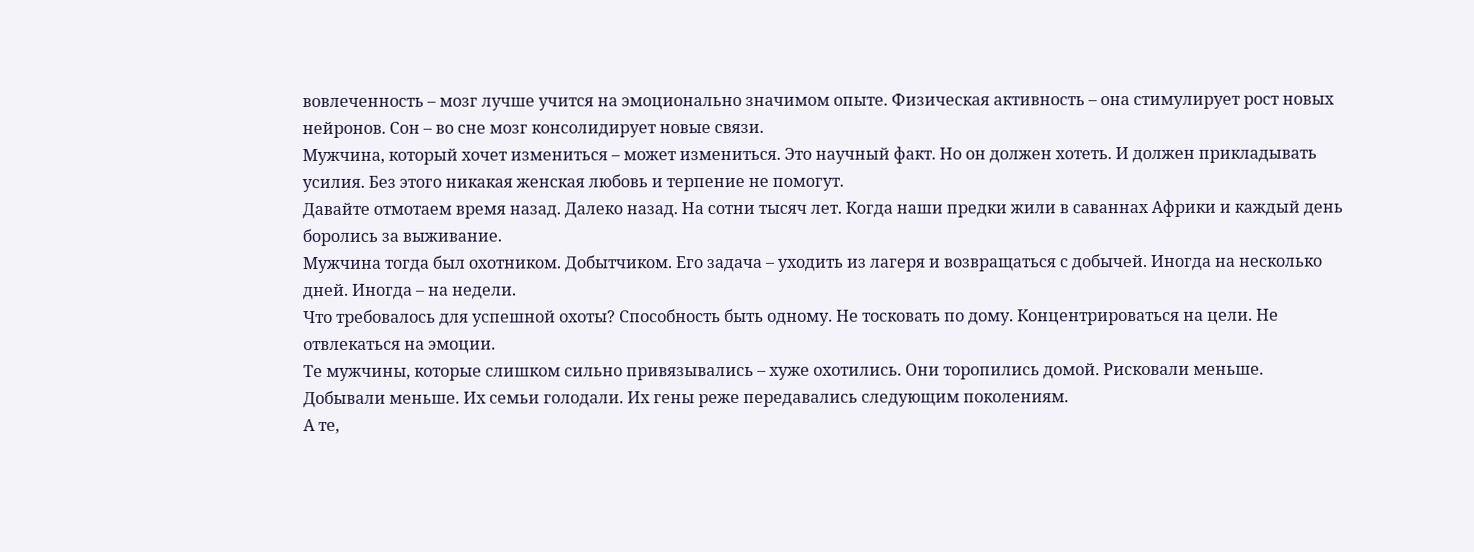вовлеченность – мозг лучше учится на эмоционально значимом опыте. Физическая активность – она стимулирует рост новых нейронов. Сон – во сне мозг консолидирует новые связи.
Мужчина, который хочет измениться – может измениться. Это научный факт. Но он должен хотеть. И должен прикладывать усилия. Без этого никакая женская любовь и терпение не помогут.
Давайте отмотаем время назад. Далеко назад. На сотни тысяч лет. Когда наши предки жили в саваннах Африки и каждый день боролись за выживание.
Мужчина тогда был охотником. Добытчиком. Его задача – уходить из лагеря и возвращаться с добычей. Иногда на несколько дней. Иногда – на недели.
Что требовалось для успешной охоты? Способность быть одному. Не тосковать по дому. Концентрироваться на цели. Не отвлекаться на эмоции.
Те мужчины, которые слишком сильно привязывались – хуже охотились. Они торопились домой. Рисковали меньше. Добывали меньше. Их семьи голодали. Их гены реже передавались следующим поколениям.
А те,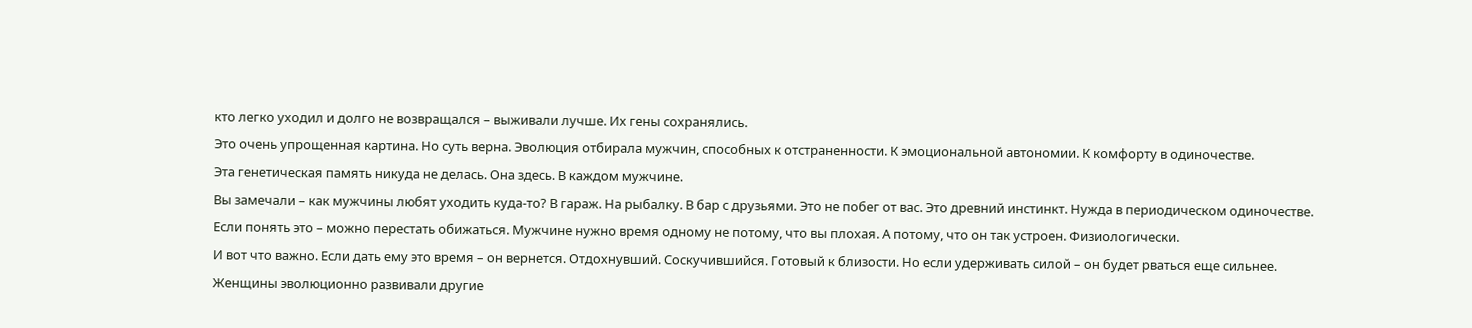кто легко уходил и долго не возвращался – выживали лучше. Их гены сохранялись.
Это очень упрощенная картина. Но суть верна. Эволюция отбирала мужчин, способных к отстраненности. К эмоциональной автономии. К комфорту в одиночестве.
Эта генетическая память никуда не делась. Она здесь. В каждом мужчине.
Вы замечали – как мужчины любят уходить куда-то? В гараж. На рыбалку. В бар с друзьями. Это не побег от вас. Это древний инстинкт. Нужда в периодическом одиночестве.
Если понять это – можно перестать обижаться. Мужчине нужно время одному не потому, что вы плохая. А потому, что он так устроен. Физиологически.
И вот что важно. Если дать ему это время – он вернется. Отдохнувший. Соскучившийся. Готовый к близости. Но если удерживать силой – он будет рваться еще сильнее.
Женщины эволюционно развивали другие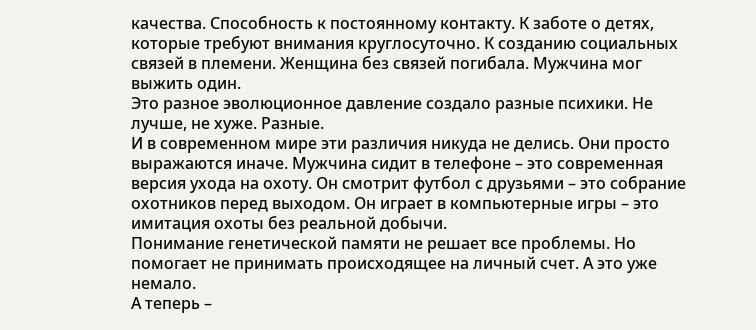качества. Способность к постоянному контакту. К заботе о детях, которые требуют внимания круглосуточно. К созданию социальных связей в племени. Женщина без связей погибала. Мужчина мог выжить один.
Это разное эволюционное давление создало разные психики. Не лучше, не хуже. Разные.
И в современном мире эти различия никуда не делись. Они просто выражаются иначе. Мужчина сидит в телефоне – это современная версия ухода на охоту. Он смотрит футбол с друзьями – это собрание охотников перед выходом. Он играет в компьютерные игры – это имитация охоты без реальной добычи.
Понимание генетической памяти не решает все проблемы. Но помогает не принимать происходящее на личный счет. А это уже немало.
А теперь –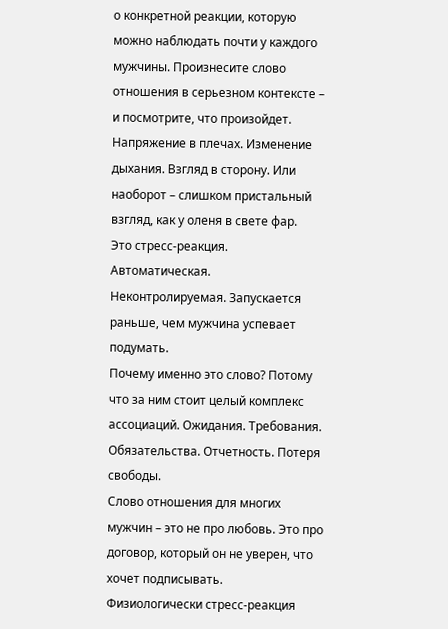о конкретной реакции, которую можно наблюдать почти у каждого мужчины. Произнесите слово отношения в серьезном контексте – и посмотрите, что произойдет.
Напряжение в плечах. Изменение дыхания. Взгляд в сторону. Или наоборот – слишком пристальный взгляд, как у оленя в свете фар.
Это стресс-реакция. Автоматическая. Неконтролируемая. Запускается раньше, чем мужчина успевает подумать.
Почему именно это слово? Потому что за ним стоит целый комплекс ассоциаций. Ожидания. Требования. Обязательства. Отчетность. Потеря свободы.
Слово отношения для многих мужчин – это не про любовь. Это про договор, который он не уверен, что хочет подписывать.
Физиологически стресс-реакция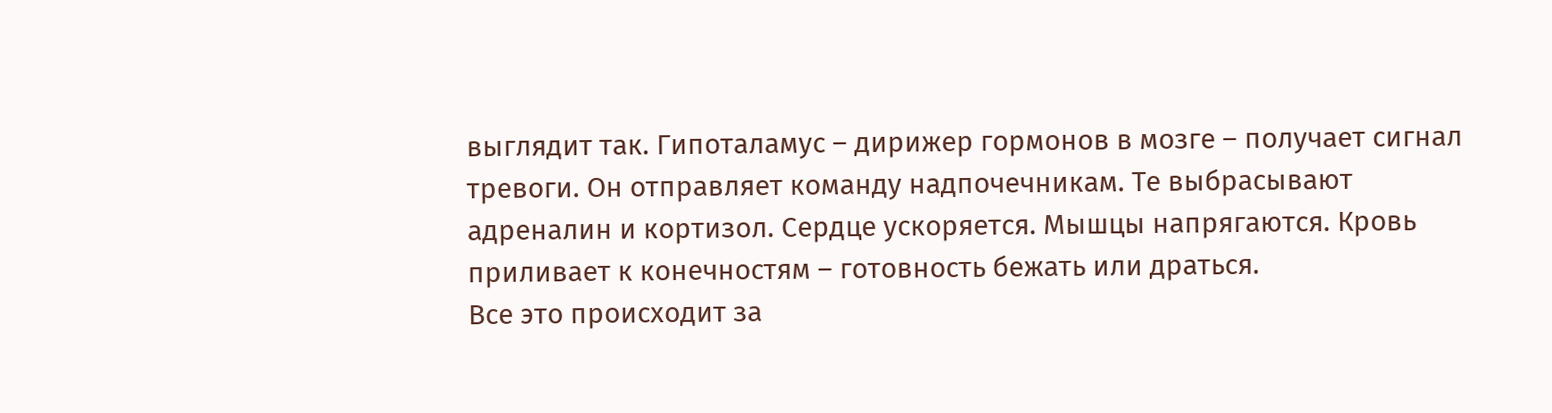выглядит так. Гипоталамус – дирижер гормонов в мозге – получает сигнал тревоги. Он отправляет команду надпочечникам. Те выбрасывают адреналин и кортизол. Сердце ускоряется. Мышцы напрягаются. Кровь приливает к конечностям – готовность бежать или драться.
Все это происходит за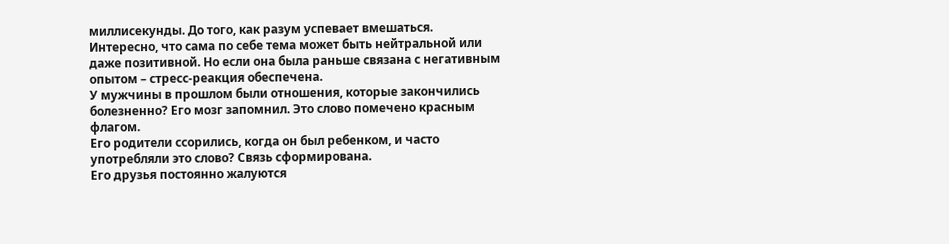миллисекунды. До того, как разум успевает вмешаться.
Интересно, что сама по себе тема может быть нейтральной или даже позитивной. Но если она была раньше связана с негативным опытом – стресс-реакция обеспечена.
У мужчины в прошлом были отношения, которые закончились болезненно? Его мозг запомнил. Это слово помечено красным флагом.
Его родители ссорились, когда он был ребенком, и часто употребляли это слово? Связь сформирована.
Его друзья постоянно жалуются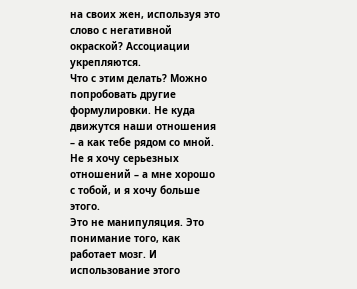на своих жен, используя это слово с негативной окраской? Ассоциации укрепляются.
Что с этим делать? Можно попробовать другие формулировки. Не куда движутся наши отношения – а как тебе рядом со мной. Не я хочу серьезных отношений – а мне хорошо с тобой, и я хочу больше этого.
Это не манипуляция. Это понимание того, как работает мозг. И использование этого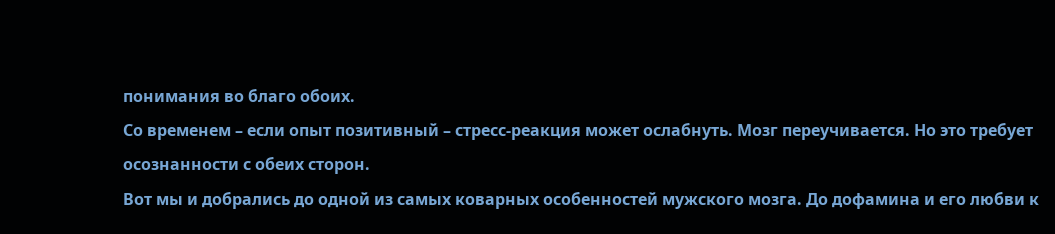понимания во благо обоих.
Со временем – если опыт позитивный – стресс-реакция может ослабнуть. Мозг переучивается. Но это требует осознанности с обеих сторон.
Вот мы и добрались до одной из самых коварных особенностей мужского мозга. До дофамина и его любви к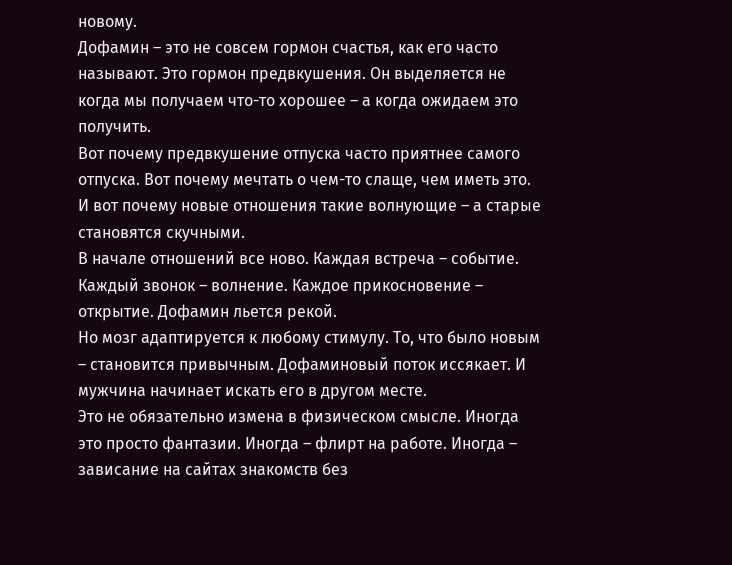новому.
Дофамин – это не совсем гормон счастья, как его часто называют. Это гормон предвкушения. Он выделяется не когда мы получаем что-то хорошее – а когда ожидаем это получить.
Вот почему предвкушение отпуска часто приятнее самого отпуска. Вот почему мечтать о чем-то слаще, чем иметь это.
И вот почему новые отношения такие волнующие – а старые становятся скучными.
В начале отношений все ново. Каждая встреча – событие. Каждый звонок – волнение. Каждое прикосновение – открытие. Дофамин льется рекой.
Но мозг адаптируется к любому стимулу. То, что было новым – становится привычным. Дофаминовый поток иссякает. И мужчина начинает искать его в другом месте.
Это не обязательно измена в физическом смысле. Иногда это просто фантазии. Иногда – флирт на работе. Иногда – зависание на сайтах знакомств без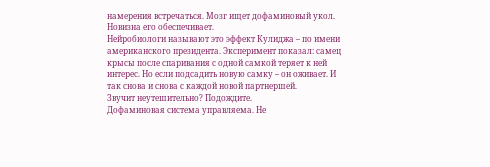намерения встречаться. Мозг ищет дофаминовый укол. Новизна его обеспечивает.
Нейробиологи называют это эффект Кулиджа – по имени американского президента. Эксперимент показал: самец крысы после спаривания с одной самкой теряет к ней интерес. Но если подсадить новую самку – он оживает. И так снова и снова с каждой новой партнершей.
Звучит неутешительно? Подождите.
Дофаминовая система управляема. Не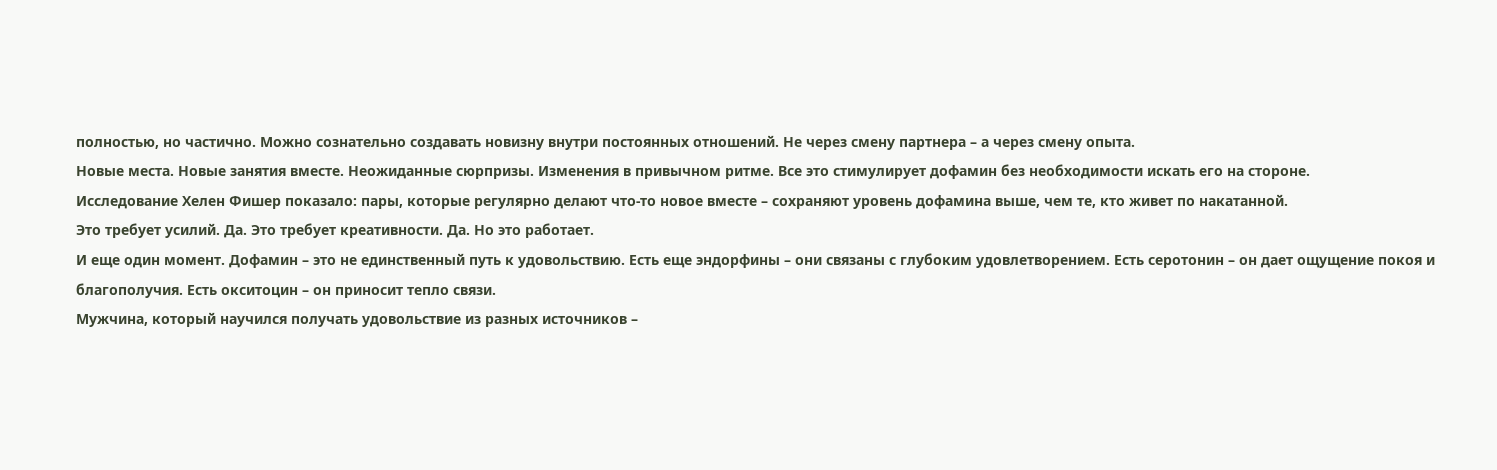полностью, но частично. Можно сознательно создавать новизну внутри постоянных отношений. Не через смену партнера – а через смену опыта.
Новые места. Новые занятия вместе. Неожиданные сюрпризы. Изменения в привычном ритме. Все это стимулирует дофамин без необходимости искать его на стороне.
Исследование Хелен Фишер показало: пары, которые регулярно делают что-то новое вместе – сохраняют уровень дофамина выше, чем те, кто живет по накатанной.
Это требует усилий. Да. Это требует креативности. Да. Но это работает.
И еще один момент. Дофамин – это не единственный путь к удовольствию. Есть еще эндорфины – они связаны с глубоким удовлетворением. Есть серотонин – он дает ощущение покоя и благополучия. Есть окситоцин – он приносит тепло связи.
Мужчина, который научился получать удовольствие из разных источников –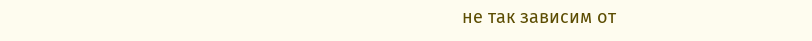не так зависим от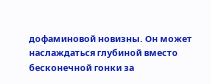дофаминовой новизны. Он может наслаждаться глубиной вместо бесконечной гонки за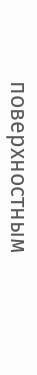поверхностным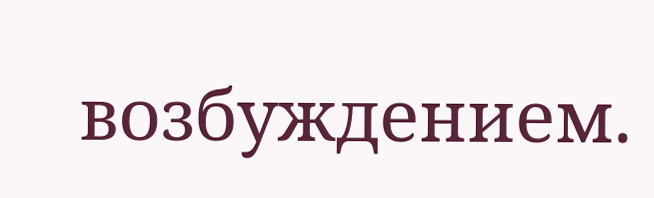возбуждением.